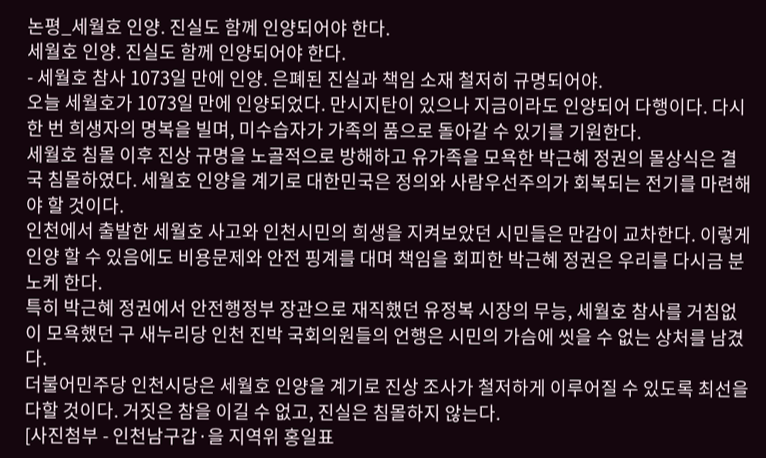논평_세월호 인양. 진실도 함께 인양되어야 한다.
세월호 인양. 진실도 함께 인양되어야 한다.
- 세월호 참사 1073일 만에 인양. 은폐된 진실과 책임 소재 철저히 규명되어야.
오늘 세월호가 1073일 만에 인양되었다. 만시지탄이 있으나 지금이라도 인양되어 다행이다. 다시 한 번 희생자의 명복을 빌며, 미수습자가 가족의 품으로 돌아갈 수 있기를 기원한다.
세월호 침몰 이후 진상 규명을 노골적으로 방해하고 유가족을 모욕한 박근혜 정권의 몰상식은 결국 침몰하였다. 세월호 인양을 계기로 대한민국은 정의와 사람우선주의가 회복되는 전기를 마련해야 할 것이다.
인천에서 출발한 세월호 사고와 인천시민의 희생을 지켜보았던 시민들은 만감이 교차한다. 이렇게 인양 할 수 있음에도 비용문제와 안전 핑계를 대며 책임을 회피한 박근혜 정권은 우리를 다시금 분노케 한다.
특히 박근혜 정권에서 안전행정부 장관으로 재직했던 유정복 시장의 무능, 세월호 참사를 거침없이 모욕했던 구 새누리당 인천 진박 국회의원들의 언행은 시민의 가슴에 씻을 수 없는 상처를 남겼다.
더불어민주당 인천시당은 세월호 인양을 계기로 진상 조사가 철저하게 이루어질 수 있도록 최선을 다할 것이다. 거짓은 참을 이길 수 없고, 진실은 침몰하지 않는다.
[사진첨부 - 인천남구갑·을 지역위 홍일표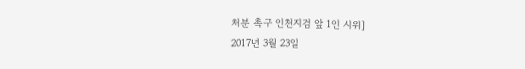처분 촉구 인천지검 앞 1인 시위]
2017년 3월 23일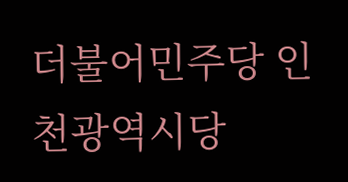더불어민주당 인천광역시당